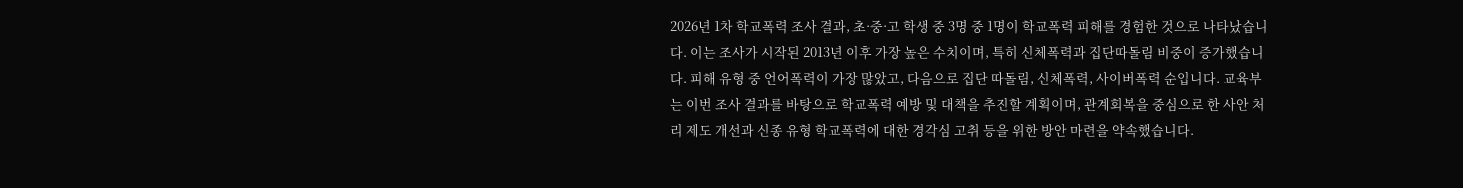2026년 1차 학교폭력 조사 결과, 초·중·고 학생 중 3명 중 1명이 학교폭력 피해를 경험한 것으로 나타났습니다. 이는 조사가 시작된 2013년 이후 가장 높은 수치이며, 특히 신체폭력과 집단따돌림 비중이 증가했습니다. 피해 유형 중 언어폭력이 가장 많았고, 다음으로 집단 따돌림, 신체폭력, 사이버폭력 순입니다. 교육부는 이번 조사 결과를 바탕으로 학교폭력 예방 및 대책을 추진할 계획이며, 관계회복을 중심으로 한 사안 처리 제도 개선과 신종 유형 학교폭력에 대한 경각심 고취 등을 위한 방안 마련을 약속했습니다.